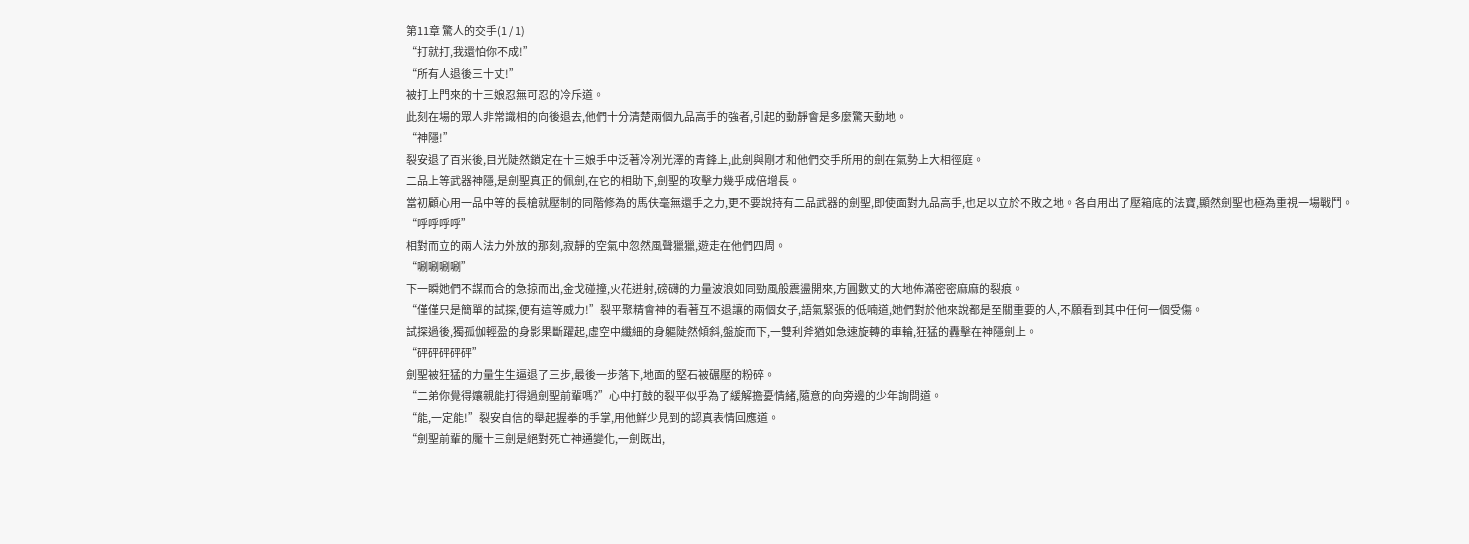第11章 驚人的交手(1 / 1)
“打就打,我還怕你不成!”
“所有人退後三十丈!”
被打上門來的十三娘忍無可忍的冷斥道。
此刻在場的眾人非常識相的向後退去,他們十分清楚兩個九品高手的強者,引起的動靜會是多麼驚天動地。
“神隱!”
裂安退了百米後,目光陡然鎖定在十三娘手中泛著冷冽光澤的青鋒上,此劍與剛才和他們交手所用的劍在氣勢上大相徑庭。
二品上等武器神隱,是劍聖真正的佩劍,在它的相助下,劍聖的攻擊力幾乎成倍增長。
當初顧心用一品中等的長槍就壓制的同階修為的馬伕毫無還手之力,更不要說持有二品武器的劍聖,即使面對九品高手,也足以立於不敗之地。各自用出了壓箱底的法寶,顯然劍聖也極為重視一場戰鬥。
“呼呼呼呼”
相對而立的兩人法力外放的那刻,寂靜的空氣中忽然風聲獵獵,遊走在他們四周。
“唰唰唰唰”
下一瞬她們不謀而合的急掠而出,金戈碰撞,火花迸射,磅礴的力量波浪如同勁風般震盪開來,方圓數丈的大地佈滿密密麻麻的裂痕。
“僅僅只是簡單的試探,便有這等威力!”裂平聚精會神的看著互不退讓的兩個女子,語氣緊張的低喃道,她們對於他來說都是至關重要的人,不願看到其中任何一個受傷。
試探過後,獨孤伽輕盈的身影果斷躍起,虛空中纖細的身軀陡然傾斜,盤旋而下,一雙利斧猶如急速旋轉的車輪,狂猛的轟擊在神隱劍上。
“砰砰砰砰砰”
劍聖被狂猛的力量生生逼退了三步,最後一步落下,地面的堅石被碾壓的粉碎。
“二弟你覺得孃親能打得過劍聖前輩嗎?”心中打鼓的裂平似乎為了緩解擔憂情緒,隨意的向旁邊的少年詢問道。
“能,一定能!”裂安自信的舉起握拳的手掌,用他鮮少見到的認真表情回應道。
“劍聖前輩的魘十三劍是絕對死亡神通變化,一劍既出,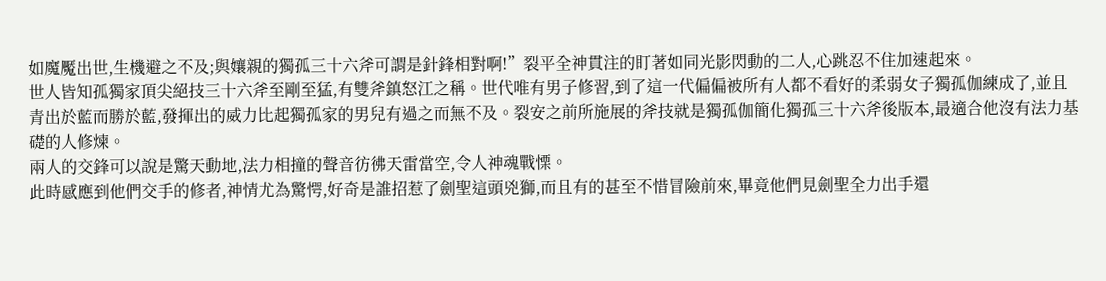如魔魘出世,生機避之不及;與孃親的獨孤三十六斧可謂是針鋒相對啊!”裂平全神貫注的盯著如同光影閃動的二人,心跳忍不住加速起來。
世人皆知孤獨家頂尖絕技三十六斧至剛至猛,有雙斧鎮怒江之稱。世代唯有男子修習,到了這一代偏偏被所有人都不看好的柔弱女子獨孤伽練成了,並且青出於藍而勝於藍,發揮出的威力比起獨孤家的男兒有過之而無不及。裂安之前所施展的斧技就是獨孤伽簡化獨孤三十六斧後版本,最適合他沒有法力基礎的人修煉。
兩人的交鋒可以說是驚天動地,法力相撞的聲音彷彿天雷當空,令人神魂戰慄。
此時感應到他們交手的修者,神情尤為驚愕,好奇是誰招惹了劍聖這頭兇獅,而且有的甚至不惜冒險前來,畢竟他們見劍聖全力出手還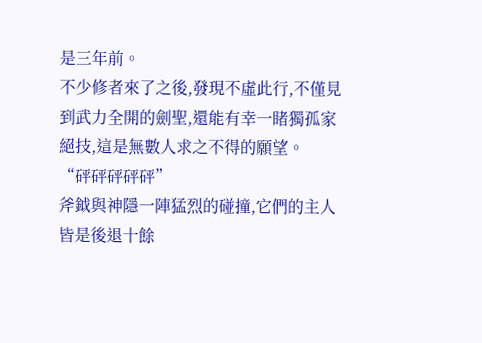是三年前。
不少修者來了之後,發現不虛此行,不僅見到武力全開的劍聖,還能有幸一睹獨孤家絕技,這是無數人求之不得的願望。
“砰砰砰砰砰”
斧鉞與神隱一陣猛烈的碰撞,它們的主人皆是後退十餘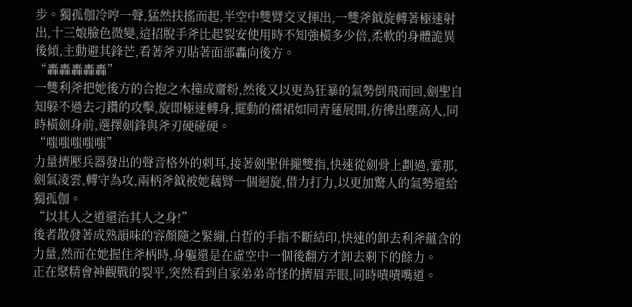步。獨孤伽冷哼一聲,猛然扶搖而起,半空中雙臂交叉揮出,一雙斧鉞旋轉著極速射出,十三娘臉色微變,這招脫手斧比起裂安使用時不知強橫多少倍,柔軟的身體詭異後傾,主動避其鋒芒,看著斧刃貼著面部轟向後方。
“轟轟轟轟轟”
一雙利斧把她後方的合抱之木撞成齏粉,然後又以更為狂暴的氣勢倒飛而回,劍聖自知躲不過去刁鑽的攻擊,旋即極速轉身,擺動的襦裙如同青蓮展開,彷彿出塵高人,同時橫劍身前,選擇劍鋒與斧刃硬碰硬。
“嗤嗤嗤嗤嗤”
力量擠壓兵器發出的聲音格外的刺耳,接著劍聖併攏雙指,快速從劍骨上劃過,霎那,劍氣凌雲,轉守為攻,兩柄斧鉞被她藕臂一個迴旋,借力打力,以更加驚人的氣勢還給獨孤伽。
“以其人之道還治其人之身!”
後者散發著成熟韻味的容顏隨之緊繃,白晢的手指不斷結印,快速的卸去利斧蘊含的力量,然而在她握住斧柄時,身軀還是在虛空中一個後翻方才卸去剩下的餘力。
正在聚精會神觀戰的裂平,突然看到自家弟弟奇怪的擠眉弄眼,同時嘖嘖嘴道。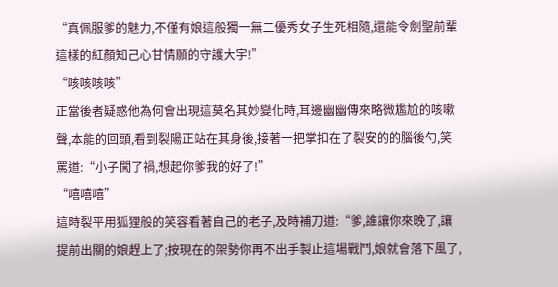“真佩服爹的魅力,不僅有娘這般獨一無二優秀女子生死相隨,還能令劍聖前輩這樣的紅顏知己心甘情願的守護大宇!”
“咳咳咳咳”
正當後者疑惑他為何會出現這莫名其妙變化時,耳邊幽幽傳來略微尷尬的咳嗽聲,本能的回頭,看到裂陽正站在其身後,接著一把掌扣在了裂安的的腦後勺,笑罵道:“小子闖了禍,想起你爹我的好了!”
“嘻嘻嘻”
這時裂平用狐狸般的笑容看著自己的老子,及時補刀道:“爹,誰讓你來晚了,讓提前出關的娘趕上了;按現在的架勢你再不出手製止這場戰鬥,娘就會落下風了,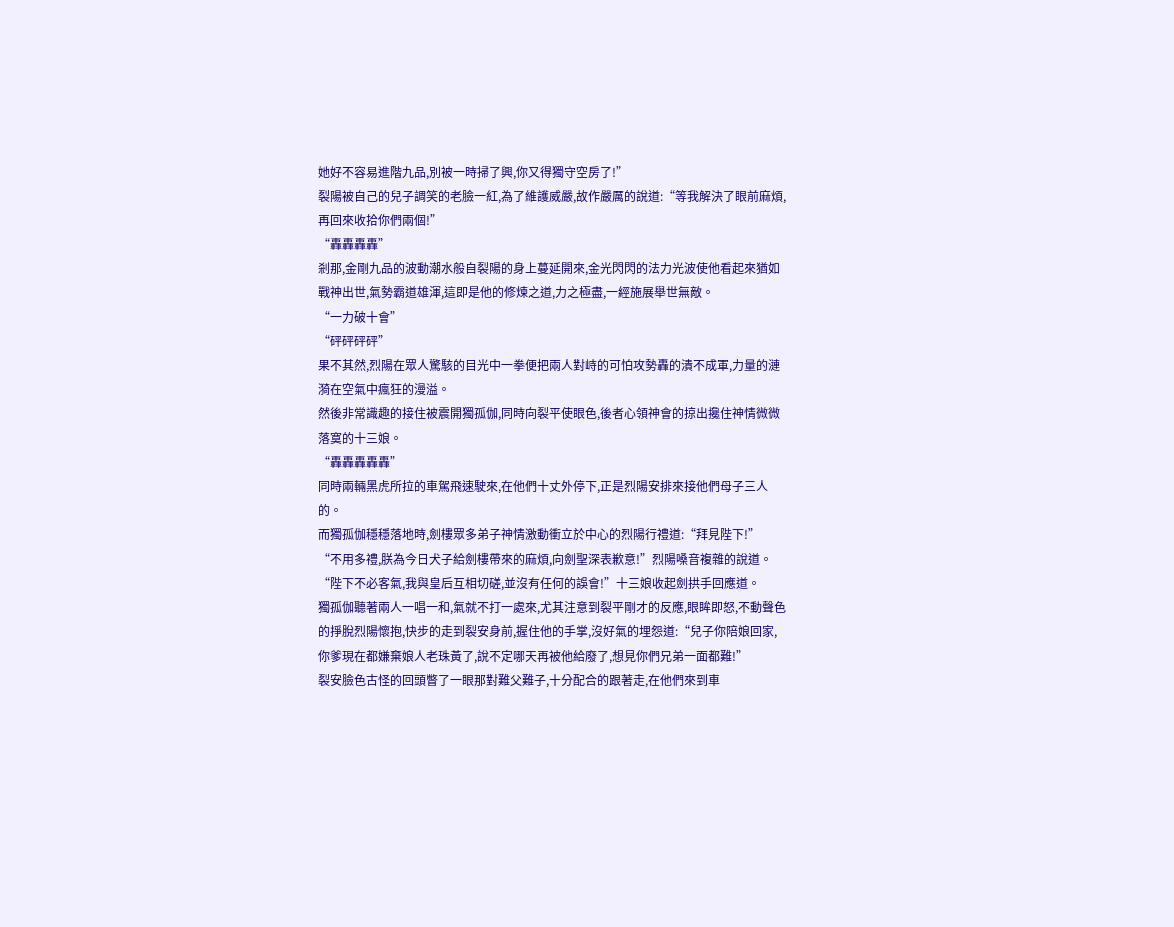她好不容易進階九品,別被一時掃了興,你又得獨守空房了!”
裂陽被自己的兒子調笑的老臉一紅,為了維護威嚴,故作嚴厲的說道:“等我解決了眼前麻煩,再回來收拾你們兩個!”
“轟轟轟轟”
剎那,金剛九品的波動潮水般自裂陽的身上蔓延開來,金光閃閃的法力光波使他看起來猶如戰神出世,氣勢霸道雄渾,這即是他的修煉之道,力之極盡,一經施展舉世無敵。
“一力破十會”
“砰砰砰砰”
果不其然,烈陽在眾人驚駭的目光中一拳便把兩人對峙的可怕攻勢轟的潰不成軍,力量的漣漪在空氣中瘋狂的漫溢。
然後非常識趣的接住被震開獨孤伽,同時向裂平使眼色,後者心領神會的掠出攙住神情微微落寞的十三娘。
“轟轟轟轟轟”
同時兩輛黑虎所拉的車駕飛速駛來,在他們十丈外停下,正是烈陽安排來接他們母子三人的。
而獨孤伽穩穩落地時,劍樓眾多弟子神情激動衝立於中心的烈陽行禮道:“拜見陛下!”
“不用多禮,朕為今日犬子給劍樓帶來的麻煩,向劍聖深表歉意!”烈陽嗓音複雜的說道。
“陛下不必客氣,我與皇后互相切磋,並沒有任何的誤會!”十三娘收起劍拱手回應道。
獨孤伽聽著兩人一唱一和,氣就不打一處來,尤其注意到裂平剛才的反應,眼眸即怒,不動聲色的掙脫烈陽懷抱,快步的走到裂安身前,握住他的手掌,沒好氣的埋怨道:“兒子你陪娘回家,你爹現在都嫌棄娘人老珠黃了,說不定哪天再被他給廢了,想見你們兄弟一面都難!”
裂安臉色古怪的回頭瞥了一眼那對難父難子,十分配合的跟著走,在他們來到車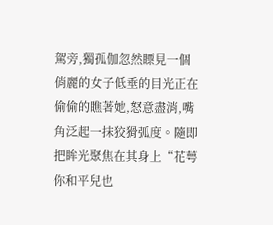駕旁,獨孤伽忽然瞟見一個俏麗的女子低垂的目光正在偷偷的瞧著她,怒意盡消,嘴角泛起一抹狡猾弧度。隨即把眸光聚焦在其身上“花萼你和平兒也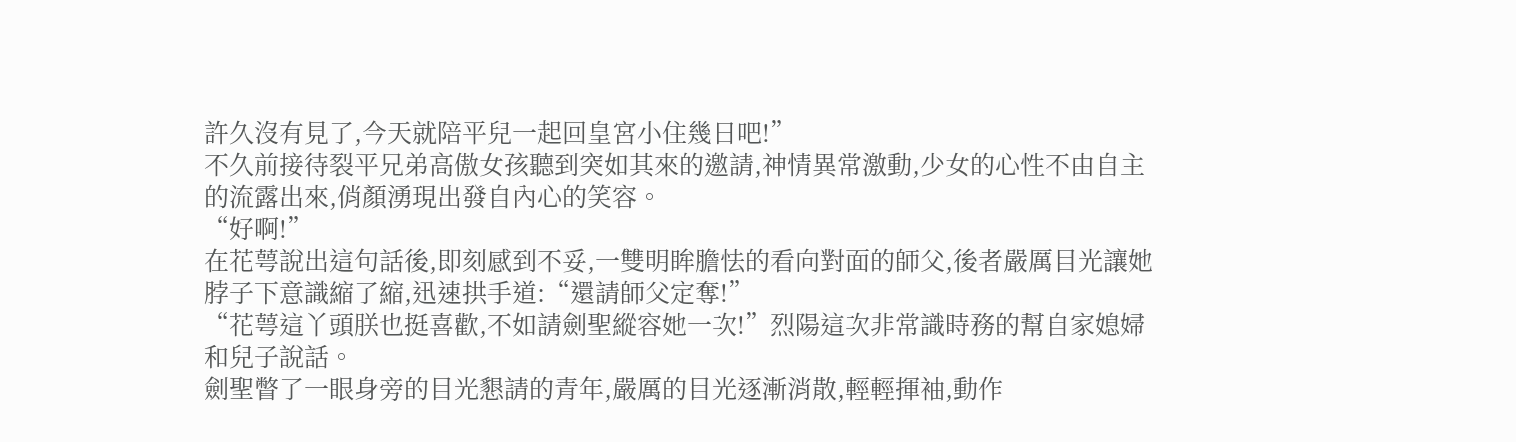許久沒有見了,今天就陪平兒一起回皇宮小住幾日吧!”
不久前接待裂平兄弟高傲女孩聽到突如其來的邀請,神情異常激動,少女的心性不由自主的流露出來,俏顏湧現出發自內心的笑容。
“好啊!”
在花萼說出這句話後,即刻感到不妥,一雙明眸膽怯的看向對面的師父,後者嚴厲目光讓她脖子下意識縮了縮,迅速拱手道:“還請師父定奪!”
“花萼這丫頭朕也挺喜歡,不如請劍聖縱容她一次!”烈陽這次非常識時務的幫自家媳婦和兒子說話。
劍聖瞥了一眼身旁的目光懇請的青年,嚴厲的目光逐漸消散,輕輕揮袖,動作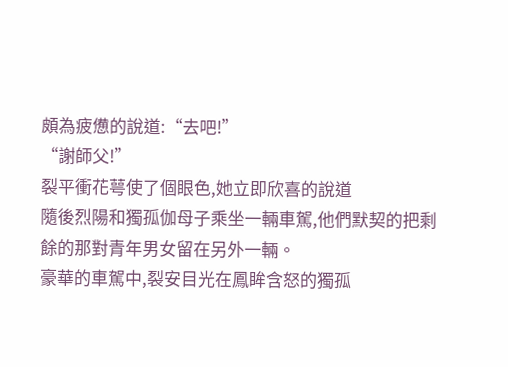頗為疲憊的說道:“去吧!”
“謝師父!”
裂平衝花萼使了個眼色,她立即欣喜的說道
隨後烈陽和獨孤伽母子乘坐一輛車駕,他們默契的把剩餘的那對青年男女留在另外一輛。
豪華的車駕中,裂安目光在鳳眸含怒的獨孤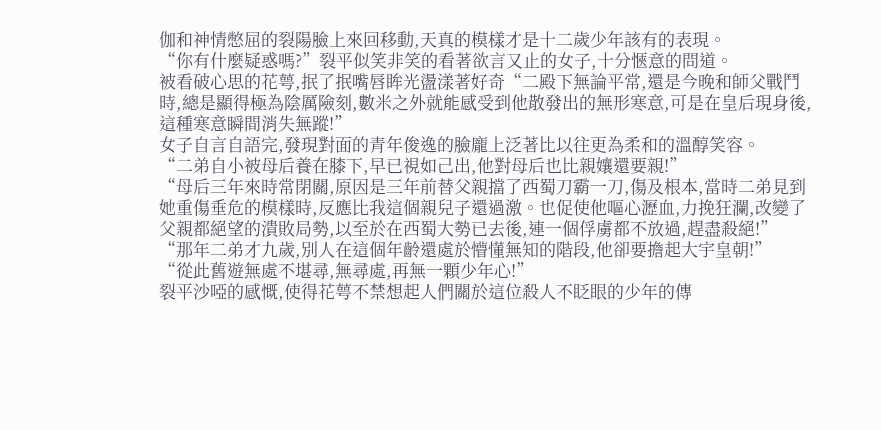伽和神情憋屈的裂陽臉上來回移動,天真的模樣才是十二歲少年該有的表現。
“你有什麼疑惑嗎?”裂平似笑非笑的看著欲言又止的女子,十分愜意的問道。
被看破心思的花萼,抿了抿嘴唇眸光盪漾著好奇“二殿下無論平常,還是今晚和師父戰鬥時,總是顯得極為陰厲險刻,數米之外就能感受到他散發出的無形寒意,可是在皇后現身後,這種寒意瞬間消失無蹤!”
女子自言自語完,發現對面的青年俊逸的臉龐上泛著比以往更為柔和的溫醇笑容。
“二弟自小被母后養在膝下,早已視如己出,他對母后也比親孃還要親!”
“母后三年來時常閉關,原因是三年前替父親擋了西蜀刀霸一刀,傷及根本,當時二弟見到她重傷垂危的模樣時,反應比我這個親兒子還過激。也促使他嘔心瀝血,力挽狂瀾,改變了父親都絕望的潰敗局勢,以至於在西蜀大勢已去後,連一個俘虜都不放過,趕盡殺絕!”
“那年二弟才九歲,別人在這個年齡還處於懵懂無知的階段,他卻要擔起大宇皇朝!”
“從此舊遊無處不堪尋,無尋處,再無一顆少年心!”
裂平沙啞的感慨,使得花萼不禁想起人們關於這位殺人不眨眼的少年的傳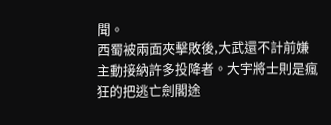聞。
西蜀被兩面夾擊敗後,大武還不計前嫌主動接納許多投降者。大宇將士則是瘋狂的把逃亡劍閣途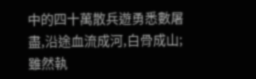中的四十萬散兵遊勇悉數屠盡,沿途血流成河,白骨成山;雖然執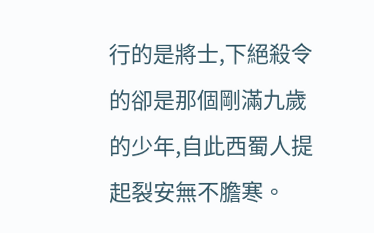行的是將士,下絕殺令的卻是那個剛滿九歲的少年,自此西蜀人提起裂安無不膽寒。